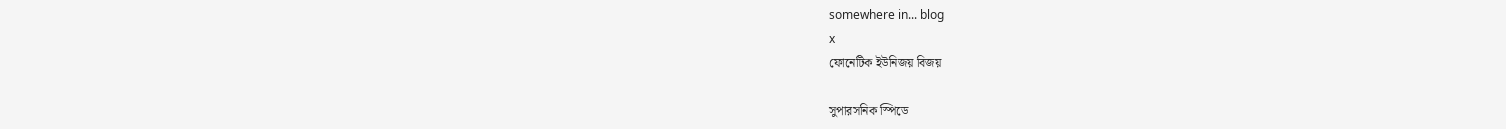somewhere in... blog
x
ফোনেটিক ইউনিজয় বিজয়

সুপারসনিক স্পিডে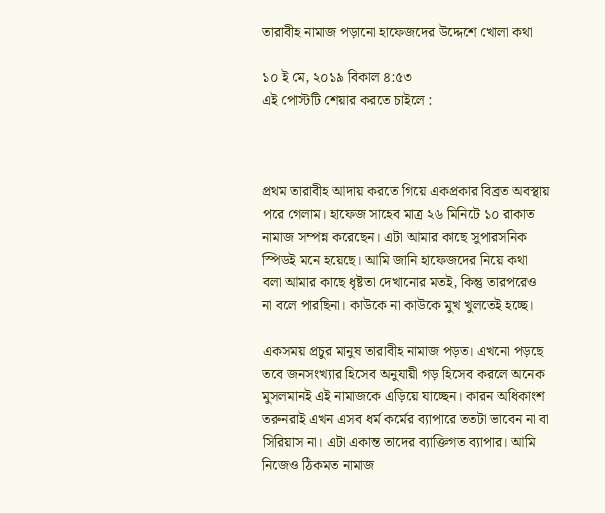তারাবীহ নামাজ পড়ানো হাফেজদের উদ্দেশে খোলা কথা

১০ ই মে, ২০১৯ বিকাল ৪:৫৩
এই পোস্টটি শেয়ার করতে চাইলে :



প্রথম তারাবীহ আদায় করতে গিয়ে একপ্রকার বিব্রত অবস্থায় পরে গেলাম। হাফেজ সাহেব মাত্র ২৬ মিনিটে ১০ রাকাত নামাজ সম্পন্ন করেছেন। এটা আমার কাছে সুপারসনিক স্পিডই মনে হয়েছে। আমি জানি হাফেজদের নিয়ে কথা বলা আমার কাছে ধৃষ্টতা দেখানোর মতই, কিন্তু তারপরেও না বলে পারছিনা। কাউকে না কাউকে মুখ খুলতেই হচ্ছে।

একসময় প্রচুর মানুষ তারাবীহ নামাজ পড়ত। এখনো পড়ছে তবে জনসংখ্যার হিসেব অনুযায়ী গড় হিসেব করলে অনেক মুসলমানই এই নামাজকে এড়িয়ে যাচ্ছেন। কারন অধিকাংশ তরুনরাই এখন এসব ধর্ম কর্মের ব্যাপারে ততটা ভাবেন না বা সিরিয়াস না। এটা একান্ত তাদের ব্যাক্তিগত ব্যাপার। আমি নিজেও ঠিকমত নামাজ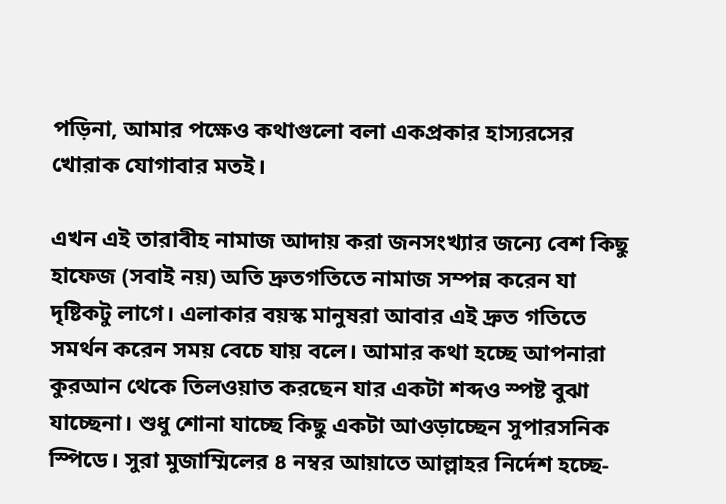পড়িনা, আমার পক্ষেও কথাগুলো বলা একপ্রকার হাস্যরসের খোরাক যোগাবার মতই।

এখন এই তারাবীহ নামাজ আদায় করা জনসংখ্যার জন্যে বেশ কিছু হাফেজ (সবাই নয়) অতি দ্রুতগতিতে নামাজ সম্পন্ন করেন যা দৃষ্টিকটু লাগে। এলাকার বয়স্ক মানুষরা আবার এই দ্রুত গতিতে সমর্থন করেন সময় বেচে যায় বলে। আমার কথা হচ্ছে আপনারা কুরআন থেকে তিলওয়াত করছেন যার একটা শব্দও স্পষ্ট বুঝা যাচ্ছেনা। শুধু শোনা যাচ্ছে কিছু একটা আওড়াচ্ছেন সুপারসনিক স্পিডে। সুরা মুজাম্মিলের ৪ নম্বর আয়াতে আল্লাহর নির্দেশ হচ্ছে-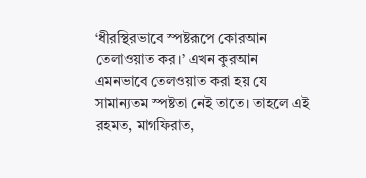‘ধীরস্থিরভাবে স্পষ্টরূপে কোরআন তেলাওয়াত কর।’ এখন কুরআন এমনভাবে তেলওয়াত করা হয় যে সামান্যতম স্পষ্টতা নেই তাতে। তাহলে এই রহমত, মাগফিরাত,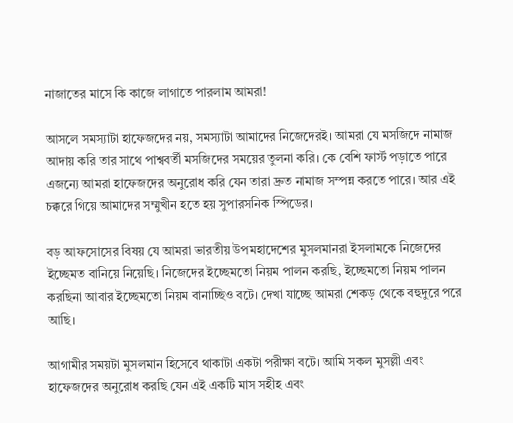নাজাতের মাসে কি কাজে লাগাতে পারলাম আমরা!

আসলে সমস্যাটা হাফেজদের নয়, সমস্যাটা আমাদের নিজেদেরই। আমরা যে মসজিদে নামাজ আদায় করি তার সাথে পাশ্ববর্তী মসজিদের সময়ের তুলনা করি। কে বেশি ফার্স্ট পড়াতে পারে এজন্যে আমরা হাফেজদের অনুরোধ করি যেন তারা দ্রুত নামাজ সম্পন্ন করতে পারে। আর এই চক্করে গিয়ে আমাদের সম্মুখীন হতে হয় সুপারসনিক স্পিডের।

বড় আফসোসের বিষয় যে আমরা ভারতীয় উপমহাদেশের মুসলমানরা ইসলামকে নিজেদের ইচ্ছেমত বানিয়ে নিয়েছি। নিজেদের ইচ্ছেমতো নিয়ম পালন করছি, ইচ্ছেমতো নিয়ম পালন করছিনা আবার ইচ্ছেমতো নিয়ম বানাচ্ছিও বটে। দেখা যাচ্ছে আমরা শেকড় থেকে বহুদুরে পরে আছি।

আগামীর সময়টা মুসলমান হিসেবে থাকাটা একটা পরীক্ষা বটে। আমি সকল মুসল্লী এবং হাফেজদের অনুরোধ করছি যেন এই একটি মাস সহীহ এবং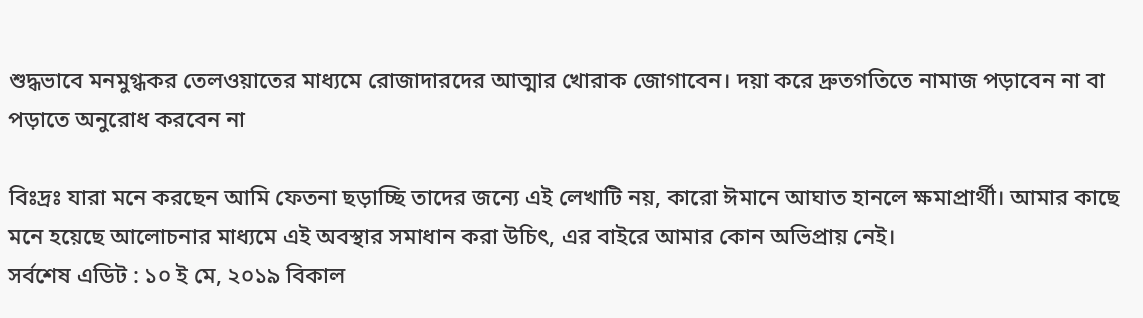শুদ্ধভাবে মনমুগ্ধকর তেলওয়াতের মাধ্যমে রোজাদারদের আত্মার খোরাক জোগাবেন। দয়া করে দ্রুতগতিতে নামাজ পড়াবেন না বা পড়াতে অনুরোধ করবেন না

বিঃদ্রঃ যারা মনে করছেন আমি ফেতনা ছড়াচ্ছি তাদের জন্যে এই লেখাটি নয়, কারো ঈমানে আঘাত হানলে ক্ষমাপ্রার্থী। আমার কাছে মনে হয়েছে আলোচনার মাধ্যমে এই অবস্থার সমাধান করা উচিৎ, এর বাইরে আমার কোন অভিপ্রায় নেই।
সর্বশেষ এডিট : ১০ ই মে, ২০১৯ বিকাল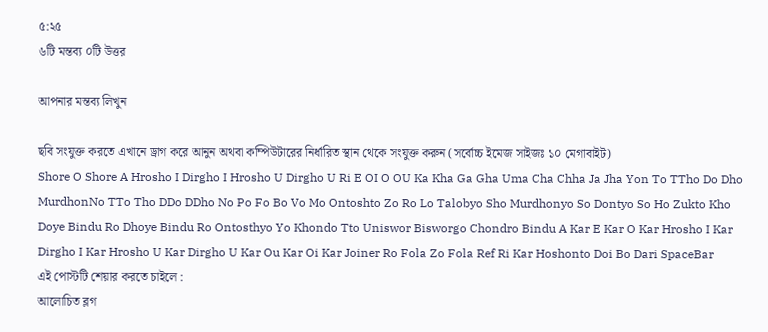৫:২৫
৬টি মন্তব্য ০টি উত্তর

আপনার মন্তব্য লিখুন

ছবি সংযুক্ত করতে এখানে ড্রাগ করে আনুন অথবা কম্পিউটারের নির্ধারিত স্থান থেকে সংযুক্ত করুন (সর্বোচ্চ ইমেজ সাইজঃ ১০ মেগাবাইট)
Shore O Shore A Hrosho I Dirgho I Hrosho U Dirgho U Ri E OI O OU Ka Kha Ga Gha Uma Cha Chha Ja Jha Yon To TTho Do Dho MurdhonNo TTo Tho DDo DDho No Po Fo Bo Vo Mo Ontoshto Zo Ro Lo Talobyo Sho Murdhonyo So Dontyo So Ho Zukto Kho Doye Bindu Ro Dhoye Bindu Ro Ontosthyo Yo Khondo Tto Uniswor Bisworgo Chondro Bindu A Kar E Kar O Kar Hrosho I Kar Dirgho I Kar Hrosho U Kar Dirgho U Kar Ou Kar Oi Kar Joiner Ro Fola Zo Fola Ref Ri Kar Hoshonto Doi Bo Dari SpaceBar
এই পোস্টটি শেয়ার করতে চাইলে :
আলোচিত ব্লগ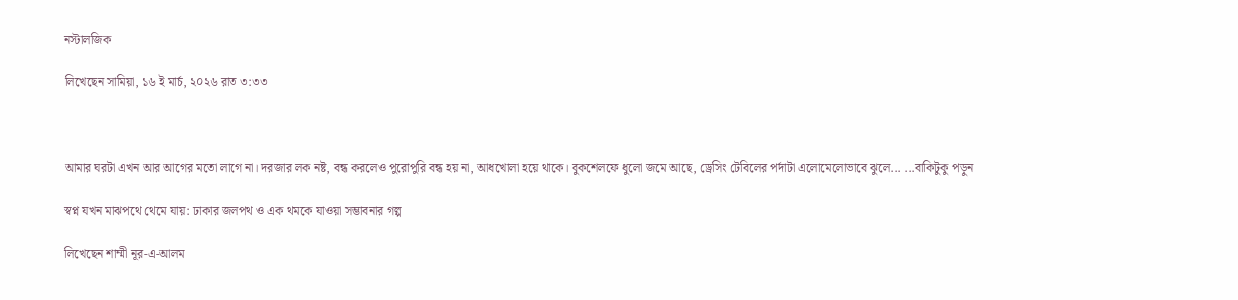নস্টালজিক

লিখেছেন সামিয়া, ১৬ ই মার্চ, ২০২৬ রাত ৩:৩৩



আমার ঘরটা এখন আর আগের মতো লাগে না। দরজার লক নষ্ট, বন্ধ করলেও পুরোপুরি বন্ধ হয় না, আধখোলা হয়ে থাকে। বুকশেলফে ধুলো জমে আছে, ড্রেসিং টেবিলের পর্দাটা এলোমেলোভাবে ঝুলে... ...বাকিটুকু পড়ুন

স্বপ্ন যখন মাঝপথে থেমে যায়: ঢাকার জলপথ ও এক থমকে যাওয়া সম্ভাবনার গল্প

লিখেছেন শাম্মী নূর-এ-আলম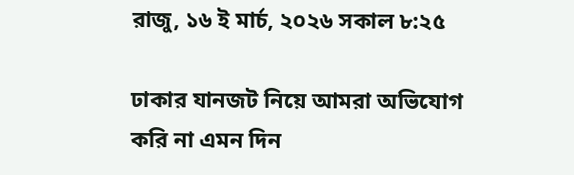রাজু, ১৬ ই মার্চ, ২০২৬ সকাল ৮:২৫

ঢাকার যানজট নিয়ে আমরা অভিযোগ করি না এমন দিন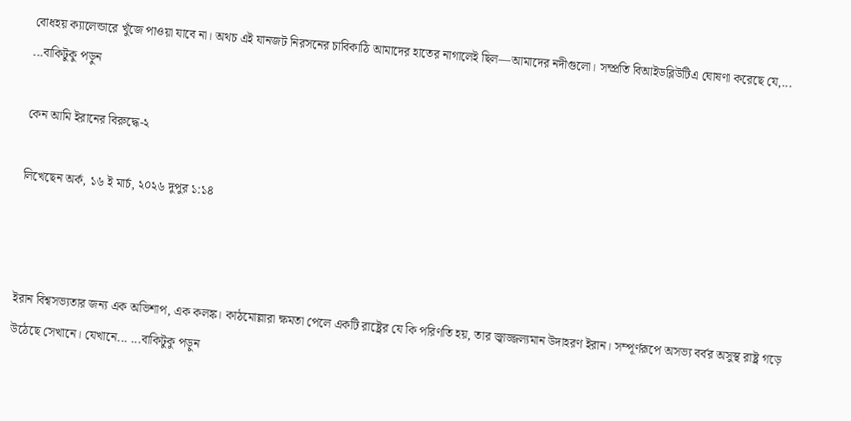বোধহয় ক্যালেন্ডারে খুঁজে পাওয়া যাবে না। অথচ এই যানজট নিরসনের চাবিকাঠি আমাদের হাতের নাগালেই ছিল—আমাদের নদীগুলো। সম্প্রতি বিআইডব্লিউটিএ ঘোষণা করেছে যে,... ...বাকিটুকু পড়ুন

কেন আমি ইরানের বিরুদ্ধে-২

লিখেছেন অর্ক, ১৬ ই মার্চ, ২০২৬ দুপুর ১:১৪



ইরান বিশ্বসভ্যতার জন্য এক অভিশাপ, এক কলঙ্ক। কাঠমোল্লারা ক্ষমতা পেলে একটি রাষ্ট্রের যে কি পরিণতি হয়, তার জ্বাজ্জল্যমান উদাহরণ ইরান। সম্পূর্ণরূপে অসভ্য বর্বর অসুস্থ রাষ্ট্র গড়ে উঠেছে সেখানে। যেখানে... ...বাকিটুকু পড়ুন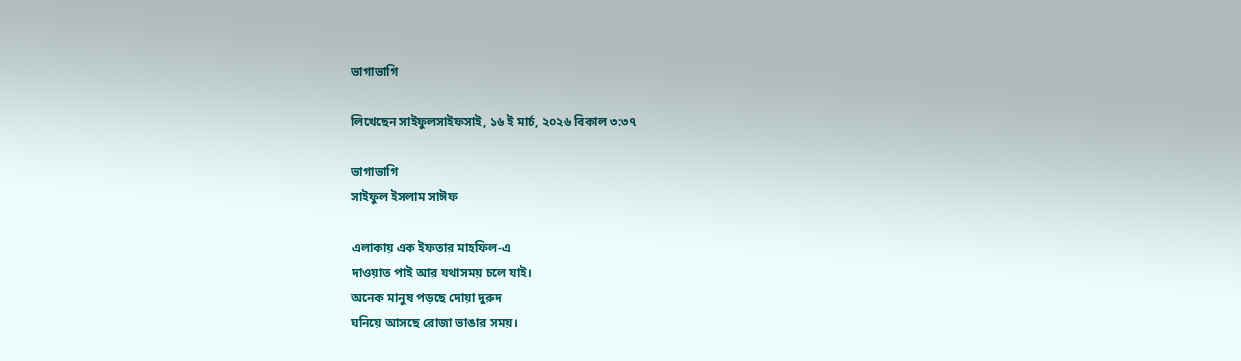ভাগাভাগি

লিখেছেন সাইফুলসাইফসাই, ১৬ ই মার্চ, ২০২৬ বিকাল ৩:৩৭

ভাগাভাগি
সাইফুল ইসলাম সাঈফ

এলাকায় এক ইফতার মাহফিল-এ
দাওয়াত পাই আর যথাসময় চলে যাই।
অনেক মানুষ পড়ছে দোয়া দুরুদ
ঘনিয়ে আসছে রোজা ভাঙার সময়।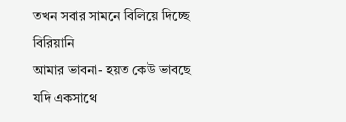তখন সবার সামনে বিলিয়ে দিচ্ছে বিরিয়ানি
আমার ভাবনা- হয়ত কেউ ভাবছে
যদি একসাথে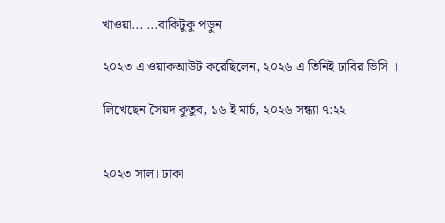খাওয়া... ...বাকিটুকু পড়ুন

২০২৩ এ ওয়াকআউট করেছিলেন, ২০২৬ এ তিনিই ঢাবির ভিসি ।

লিখেছেন সৈয়দ কুতুব, ১৬ ই মার্চ, ২০২৬ সন্ধ্যা ৭:২২


২০২৩ সাল। ঢাকা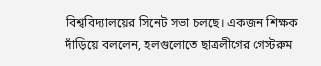বিশ্ববিদ্যালয়ের সিনেট সভা চলছে। একজন শিক্ষক দাঁড়িয়ে বললেন, হলগুলোতে ছাত্রলীগের গেস্টরুম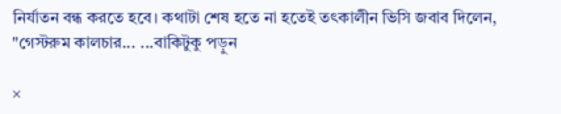নির্যাতন বন্ধ করতে হবে। কথাটা শেষ হতে না হতেই তৎকালীন ভিসি জবাব দিলেন, "গেস্টরুম কালচার... ...বাকিটুকু পড়ুন

×